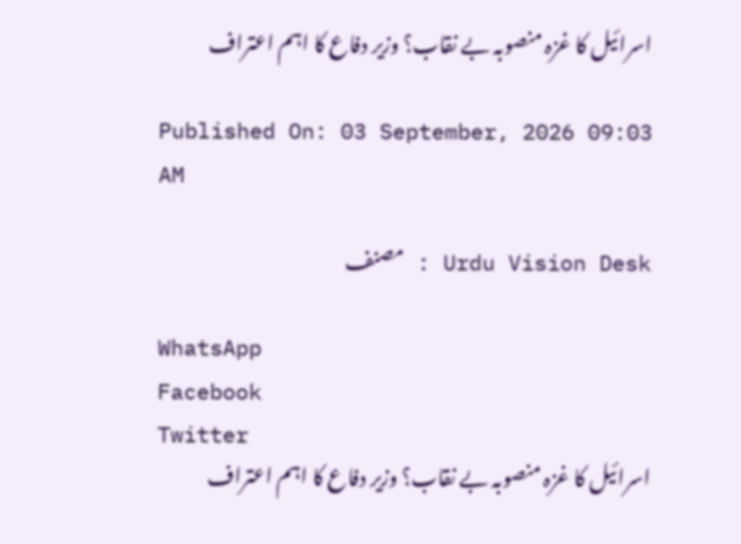اسرائیل کا غزہ منصوبہ بے نقاب؟ وزیر دفاع کا اہم اعتراف

Published On: 03 September, 2026 09:03 AM

Urdu Vision Desk : مصنف

WhatsApp
Facebook
Twitter
اسرائیل کا غزہ منصوبہ بے نقاب؟ وزیر دفاع کا اہم اعتراف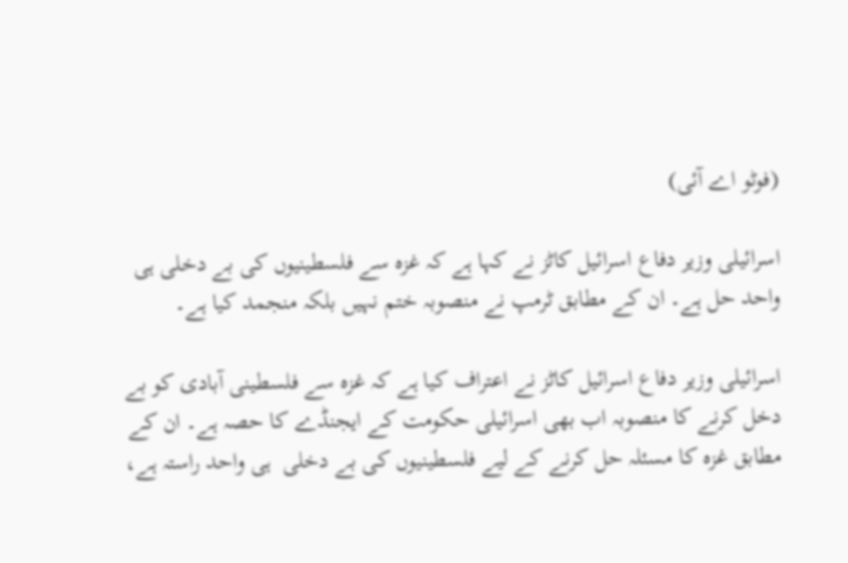(فوٹو اے آئی)

اسرائیلی وزیر دفاع اسرائیل کاٹز نے کہا ہے کہ غزہ سے فلسطینیوں کی بے دخلی ہی واحد حل ہے۔ ان کے مطابق ٹرمپ نے منصوبہ ختم نہیں بلکہ منجمد کیا ہے۔

اسرائیلی وزیر دفاع اسرائیل کاٹز نے اعتراف کیا ہے کہ غزہ سے فلسطینی آبادی کو بے دخل کرنے کا منصوبہ اب بھی اسرائیلی حکومت کے ایجنڈے کا حصہ ہے۔ ان کے مطابق غزہ کا مسئلہ حل کرنے کے لیے فلسطینیوں کی بے دخلی  ہی واحد راستہ ہے،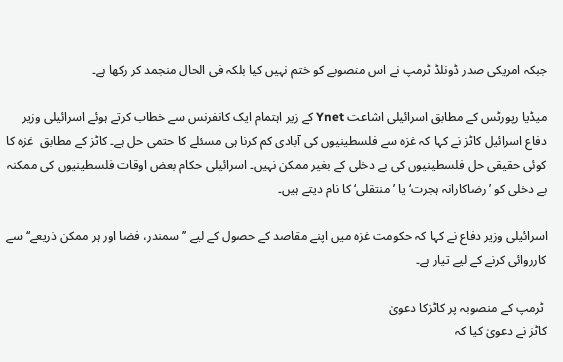جبکہ امریکی صدر ڈونلڈ ٹرمپ نے اس منصوبے کو ختم نہیں کیا بلکہ فی الحال منجمد کر رکھا ہے۔

میڈیا رپورٹس کے مطابق اسرائیلی اشاعت Ynet کے زیر اہتمام ایک کانفرنس سے خطاب کرتے ہوئے اسرائیلی وزیر دفاع اسرائیل کاٹز نے کہا کہ غزہ سے فلسطینیوں کی آبادی کم کرنا ہی مسئلے کا حتمی حل ہے۔ کاٹز کے مطابق  غزہ کا کوئی حقیقی حل فلسطینیوں کی بے دخلی کے بغیر ممکن نہیں۔ اسرائیلی حکام بعض اوقات فلسطینیوں کی ممکنہ بے دخلی کو ’رضاکارانہ ہجرت‘ یا ’منتقلی‘ کا نام دیتے ہیں۔

اسرائیلی وزیر دفاع نے کہا کہ حکومت غزہ میں اپنے مقاصد کے حصول کے لیے ’’سمندر، فضا اور ہر ممکن ذریعے‘‘ سے کارروائی کرنے کے لیے تیار ہے۔

 ٹرمپ کے منصوبہ پر کاٹزکا دعویٰ
کاٹز نے دعویٰ کیا کہ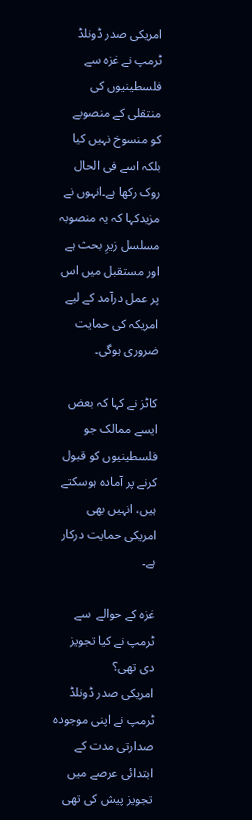امریکی صدر ڈونلڈ ٹرمپ نے غزہ سے فلسطینیوں کی منتقلی کے منصوبے کو منسوخ نہیں کیا بلکہ اسے فی الحال روک رکھا ہے۔انہوں نے مزیدکہا کہ یہ منصوبہ مسلسل زیرِ بحث ہے اور مستقبل میں اس پر عمل درآمد کے لیے امریکہ کی حمایت ضروری ہوگی۔

کاٹز نے کہا کہ بعض ایسے ممالک جو فلسطینیوں کو قبول کرنے پر آمادہ ہوسکتے ہیں، انہیں بھی امریکی حمایت درکار ہے۔

غزہ کے حوالے  سے ٹرمپ نے کیا تجویز دی تھی؟
امریکی صدر ڈونلڈ ٹرمپ نے اپنی موجودہ صدارتی مدت کے ابتدائی عرصے میں تجویز پیش کی تھی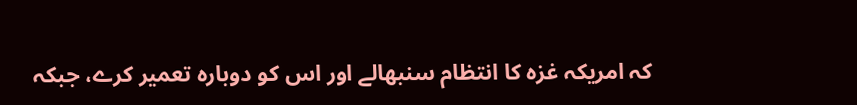کہ امریکہ غزہ کا انتظام سنبھالے اور اس کو دوبارہ تعمیر کرے، جبکہ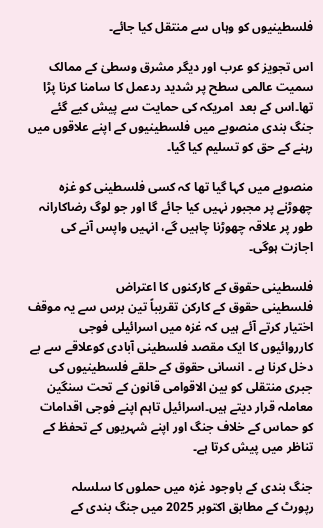فلسطینیوں کو وہاں سے منتقل کیا جائے۔

اس تجویز کو عرب اور دیگر مشرق وسطیٰ کے ممالک سمیت عالمی سطح پر شدید ردعمل کا سامنا کرنا پڑا تھا۔اس کے بعد  امریکہ کی حمایت سے پیش کیے گئے جنگ بندی منصوبے میں فلسطینیوں کے اپنے علاقوں میں رہنے کے حق کو تسلیم کیا گیا۔

منصوبے میں کہا گیا تھا کہ کسی فلسطینی کو غزہ چھوڑنے پر مجبور نہیں کیا جائے گا اور جو لوگ رضاکارانہ طور پر علاقہ چھوڑنا چاہیں گے، انہیں واپس آنے کی اجازت ہوگی۔

فلسطینی حقوق کے کارکنوں کا اعتراض
فلسطینی حقوق کے کارکن تقریباً تین برس سے یہ موقف اختیار کرتے آئے ہیں کہ غزہ میں اسرائیلی فوجی کارروائیوں کا ایک مقصد فلسطینی آبادی کوعلاقے سے بے دخل کرنا ہے ۔ انسانی حقوق کے حلقے فلسطینیوں کی جبری منتقلی کو بین الاقوامی قانون کے تحت سنگین معاملہ قرار دیتے ہیں۔اسرائیل تاہم اپنے فوجی اقدامات کو حماس کے خلاف جنگ اور اپنے شہریوں کے تحفظ کے تناظر میں پیش کرتا ہے۔

جنگ بندی کے باوجود غزہ میں حملوں کا سلسلہ
رپورٹ کے مطابق اکتوبر 2025 میں جنگ بندی کے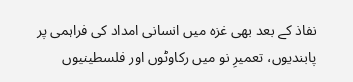نفاذ کے بعد بھی غزہ میں انسانی امداد کی فراہمی پر پابندیوں، تعمیرِ نو میں رکاوٹوں اور فلسطینیوں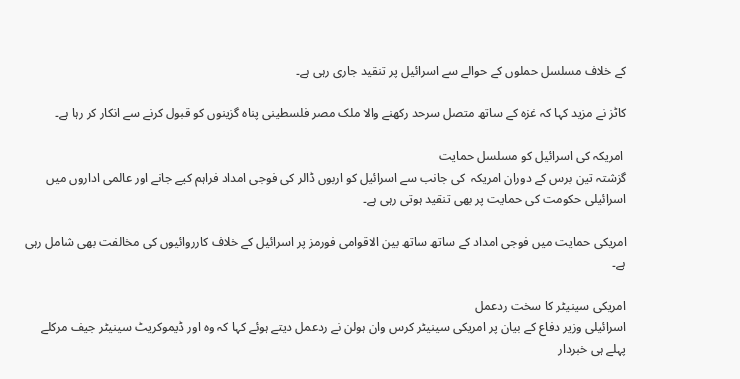کے خلاف مسلسل حملوں کے حوالے سے اسرائیل پر تنقید جاری رہی ہے۔

کاٹز نے مزید کہا کہ غزہ کے ساتھ متصل سرحد رکھنے والا ملک مصر فلسطینی پناہ گزینوں کو قبول کرنے سے انکار کر رہا ہے۔

 امریکہ کی اسرائیل کو مسلسل حمایت
گزشتہ تین برس کے دوران امریکہ  کی جانب سے اسرائیل کو اربوں ڈالر کی فوجی امداد فراہم کیے جانے اور عالمی اداروں میں اسرائیلی حکومت کی حمایت پر بھی تنقید ہوتی رہی ہے۔

امریکی حمایت میں فوجی امداد کے ساتھ ساتھ بین الاقوامی فورمز پر اسرائیل کے خلاف کارروائیوں کی مخالفت بھی شامل رہی ہے۔

امریکی سینیٹر کا سخت ردعمل
اسرائیلی وزیر دفاع کے بیان پر امریکی سینیٹر کرس وان ہولن نے ردعمل دیتے ہوئے کہا کہ وہ اور ڈیموکریٹ سینیٹر جیف مرکلے پہلے ہی خبردار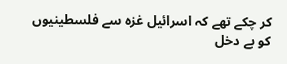کر چکے تھے کہ اسرائیل غزہ سے فلسطینیوں کو بے دخل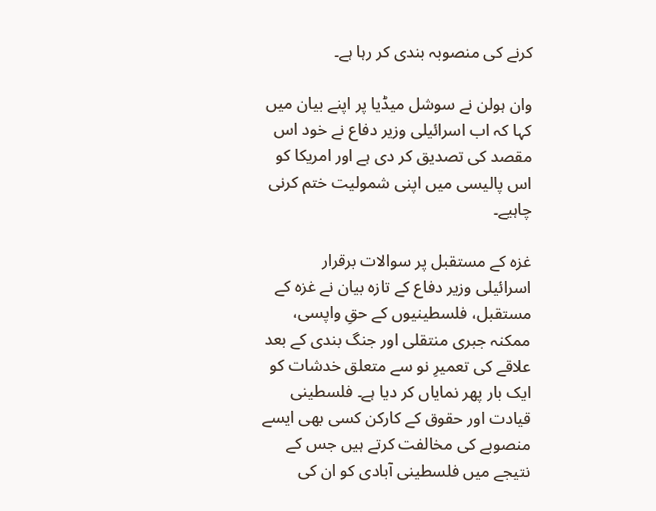کرنے کی منصوبہ بندی کر رہا ہے۔

وان ہولن نے سوشل میڈیا پر اپنے بیان میں کہا کہ اب اسرائیلی وزیر دفاع نے خود اس مقصد کی تصدیق کر دی ہے اور امریکا کو اس پالیسی میں اپنی شمولیت ختم کرنی چاہیے۔

غزہ کے مستقبل پر سوالات برقرار
اسرائیلی وزیر دفاع کے تازہ بیان نے غزہ کے مستقبل، فلسطینیوں کے حقِ واپسی، ممکنہ جبری منتقلی اور جنگ بندی کے بعد علاقے کی تعمیرِ نو سے متعلق خدشات کو ایک بار پھر نمایاں کر دیا ہے۔ فلسطینی قیادت اور حقوق کے کارکن کسی بھی ایسے منصوبے کی مخالفت کرتے ہیں جس کے نتیجے میں فلسطینی آبادی کو ان کی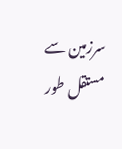سرزمین سے مستقل طور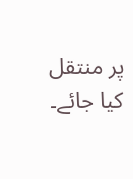پر منتقل کیا جائے۔